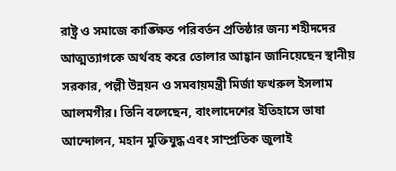রাষ্ট্র ও সমাজে কাঙ্ক্ষিত পরিবর্তন প্রতিষ্ঠার জন্য শহীদদের আত্মত্যাগকে অর্থবহ করে তোলার আহ্বান জানিয়েছেন স্থানীয় সরকার, পল্লী উন্নয়ন ও সমবায়মন্ত্রী মির্জা ফখরুল ইসলাম আলমগীর। তিনি বলেছেন, বাংলাদেশের ইতিহাসে ভাষা আন্দোলন, মহান মুক্তিযুদ্ধ এবং সাম্প্রতিক জুলাই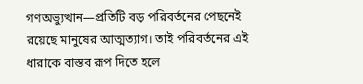গণঅভ্যুত্থান—প্রতিটি বড় পরিবর্তনের পেছনেই রয়েছে মানুষের আত্মত্যাগ। তাই পরিবর্তনের এই ধারাকে বাস্তব রূপ দিতে হলে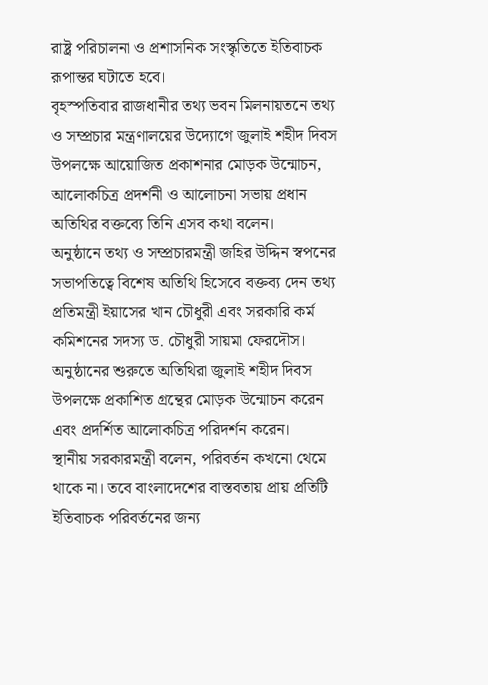রাষ্ট্র পরিচালনা ও প্রশাসনিক সংস্কৃতিতে ইতিবাচক রূপান্তর ঘটাতে হবে।
বৃহস্পতিবার রাজধানীর তথ্য ভবন মিলনায়তনে তথ্য ও সম্প্রচার মন্ত্রণালয়ের উদ্যোগে জুলাই শহীদ দিবস উপলক্ষে আয়োজিত প্রকাশনার মোড়ক উন্মোচন, আলোকচিত্র প্রদর্শনী ও আলোচনা সভায় প্রধান অতিথির বক্তব্যে তিনি এসব কথা বলেন।
অনুষ্ঠানে তথ্য ও সম্প্রচারমন্ত্রী জহির উদ্দিন স্বপনের সভাপতিত্বে বিশেষ অতিথি হিসেবে বক্তব্য দেন তথ্য প্রতিমন্ত্রী ইয়াসের খান চৌধুরী এবং সরকারি কর্ম কমিশনের সদস্য ড. চৌধুরী সায়মা ফেরদৌস। অনুষ্ঠানের শুরুতে অতিথিরা জুলাই শহীদ দিবস উপলক্ষে প্রকাশিত গ্রন্থের মোড়ক উন্মোচন করেন এবং প্রদর্শিত আলোকচিত্র পরিদর্শন করেন।
স্থানীয় সরকারমন্ত্রী বলেন, পরিবর্তন কখনো থেমে থাকে না। তবে বাংলাদেশের বাস্তবতায় প্রায় প্রতিটি ইতিবাচক পরিবর্তনের জন্য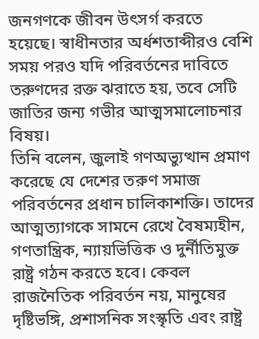জনগণকে জীবন উৎসর্গ করতে হয়েছে। স্বাধীনতার অর্ধশতাব্দীরও বেশি সময় পরও যদি পরিবর্তনের দাবিতে তরুণদের রক্ত ঝরাতে হয়, তবে সেটি জাতির জন্য গভীর আত্মসমালোচনার বিষয়।
তিনি বলেন, জুলাই গণঅভ্যুত্থান প্রমাণ করেছে যে দেশের তরুণ সমাজ পরিবর্তনের প্রধান চালিকাশক্তি। তাদের আত্মত্যাগকে সামনে রেখে বৈষম্যহীন, গণতান্ত্রিক, ন্যায়ভিত্তিক ও দুর্নীতিমুক্ত রাষ্ট্র গঠন করতে হবে। কেবল রাজনৈতিক পরিবর্তন নয়, মানুষের দৃষ্টিভঙ্গি, প্রশাসনিক সংস্কৃতি এবং রাষ্ট্র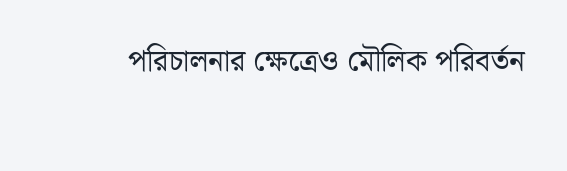পরিচালনার ক্ষেত্রেও মৌলিক পরিবর্তন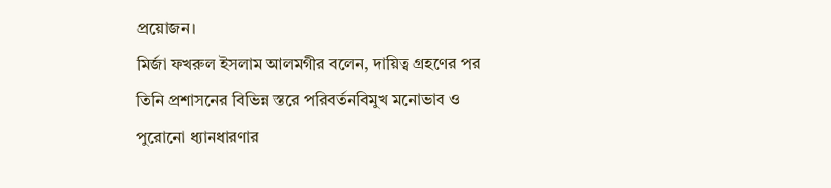প্রয়োজন।
মির্জা ফখরুল ইসলাম আলমগীর বলেন, দায়িত্ব গ্রহণের পর তিনি প্রশাসনের বিভিন্ন স্তরে পরিবর্তনবিমুখ মনোভাব ও পুরোনো ধ্যানধারণার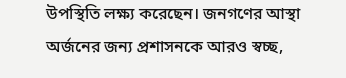উপস্থিতি লক্ষ্য করেছেন। জনগণের আস্থা অর্জনের জন্য প্রশাসনকে আরও স্বচ্ছ,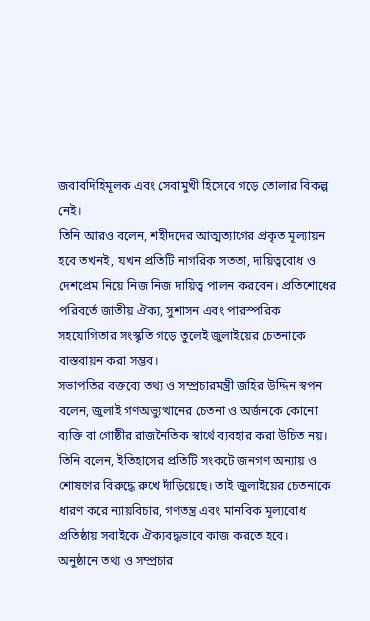জবাবদিহিমূলক এবং সেবামুখী হিসেবে গড়ে তোলার বিকল্প নেই।
তিনি আরও বলেন, শহীদদের আত্মত্যাগের প্রকৃত মূল্যায়ন হবে তখনই, যখন প্রতিটি নাগরিক সততা, দায়িত্ববোধ ও দেশপ্রেম নিয়ে নিজ নিজ দায়িত্ব পালন করবেন। প্রতিশোধের পরিবর্তে জাতীয় ঐক্য, সুশাসন এবং পারস্পরিক সহযোগিতার সংস্কৃতি গড়ে তুলেই জুলাইয়ের চেতনাকে বাস্তবায়ন করা সম্ভব।
সভাপতির বক্তব্যে তথ্য ও সম্প্রচারমন্ত্রী জহির উদ্দিন স্বপন বলেন, জুলাই গণঅভ্যুত্থানের চেতনা ও অর্জনকে কোনো ব্যক্তি বা গোষ্ঠীর রাজনৈতিক স্বার্থে ব্যবহার করা উচিত নয়। তিনি বলেন, ইতিহাসের প্রতিটি সংকটে জনগণ অন্যায় ও শোষণের বিরুদ্ধে রুখে দাঁড়িয়েছে। তাই জুলাইয়ের চেতনাকে ধারণ করে ন্যায়বিচার, গণতন্ত্র এবং মানবিক মূল্যবোধ প্রতিষ্ঠায় সবাইকে ঐক্যবদ্ধভাবে কাজ করতে হবে।
অনুষ্ঠানে তথ্য ও সম্প্রচার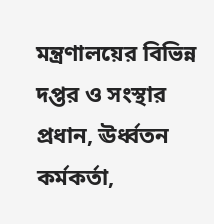মন্ত্রণালয়ের বিভিন্ন দপ্তর ও সংস্থার প্রধান, ঊর্ধ্বতন কর্মকর্তা,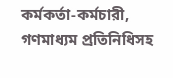কর্মকর্তা-কর্মচারী, গণমাধ্যম প্রতিনিধিসহ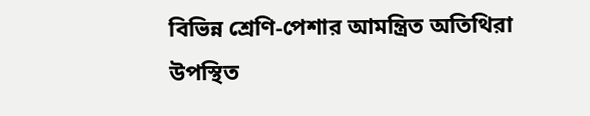বিভিন্ন শ্রেণি-পেশার আমন্ত্রিত অতিথিরা উপস্থিত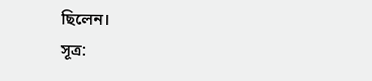ছিলেন।
সূত্র: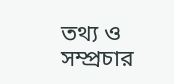তথ্য ও সম্প্রচার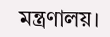মন্ত্রণালয়।